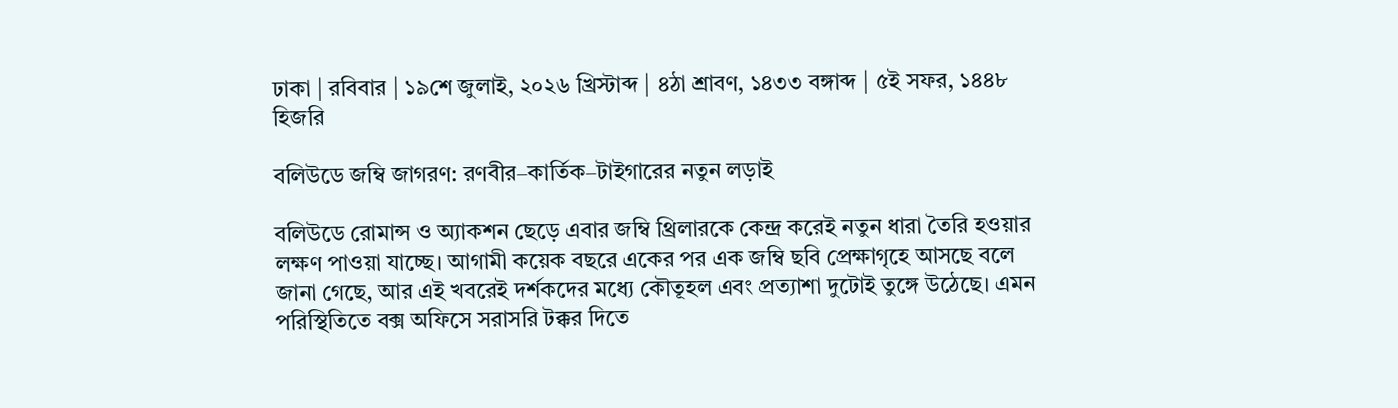ঢাকা | রবিবার | ১৯শে জুলাই, ২০২৬ খ্রিস্টাব্দ | ৪ঠা শ্রাবণ, ১৪৩৩ বঙ্গাব্দ | ৫ই সফর, ১৪৪৮ হিজরি

বলিউডে জম্বি জাগরণ: রণবীর–কার্তিক–টাইগারের নতুন লড়াই

বলিউডে রোমান্স ও অ্যাকশন ছেড়ে এবার জম্বি থ্রিলারকে কেন্দ্র করেই নতুন ধারা তৈরি হওয়ার লক্ষণ পাওয়া যাচ্ছে। আগামী কয়েক বছরে একের পর এক জম্বি ছবি প্রেক্ষাগৃহে আসছে বলে জানা গেছে, আর এই খবরেই দর্শকদের মধ্যে কৌতূহল এবং প্রত্যাশা দুটোই তুঙ্গে উঠেছে। এমন পরিস্থিতিতে বক্স অফিসে সরাসরি টক্কর দিতে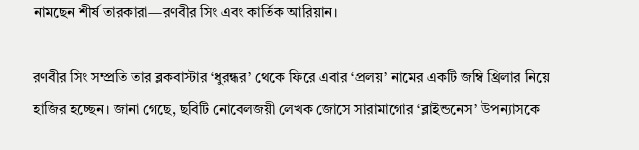নামছেন শীর্ষ তারকারা—রণবীর সিং এবং কার্তিক আরিয়ান।

রণবীর সিং সম্প্রতি তার ব্লকবাস্টার ‘ধুরন্ধর’ থেকে ফিরে এবার ‘প্রলয়’ নামের একটি জম্বি থ্রিলার নিয়ে হাজির হচ্ছেন। জানা গেছে, ছবিটি নোবেলজয়ী লেখক জোসে সারামাগোর ‘ব্লাইন্ডনেস’ উপন্যাসকে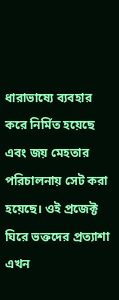ধারাভাষ্যে ব্যবহার করে নির্মিত হয়েছে এবং জয় মেহতার পরিচালনায় সেট করা হয়েছে। ওই প্রজেক্ট ঘিরে ভক্তদের প্রত্যাশা এখন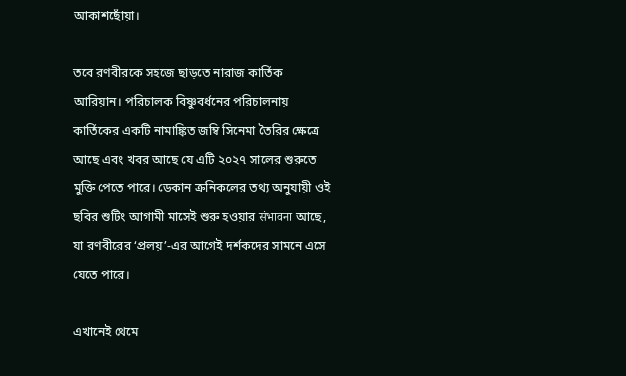আকাশছোঁয়া।

তবে রণবীরকে সহজে ছাড়তে নারাজ কার্তিক আরিয়ান। পরিচালক বিষ্ণুবর্ধনের পরিচালনায় কার্তিকের একটি নামাঙ্কিত জম্বি সিনেমা তৈরির ক্ষেত্রে আছে এবং খবর আছে যে এটি ২০২৭ সালের শুরুতে মুক্তি পেতে পারে। ডেকান ক্রনিকলের তথ্য অনুযায়ী ওই ছবির শুটিং আগামী মাসেই শুরু হওয়ার संभावना আছে, যা রণবীরের ‘প্রলয়’-এর আগেই দর্শকদের সামনে এসে যেতে পারে।

এখানেই থেমে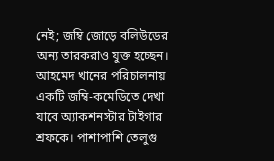নেই; জম্বি জোড়ে বলিউডের অন্য তারকরাও যুক্ত হচ্ছেন। আহমেদ খানের পরিচালনায় একটি জম্বি-কমেডিতে দেখা যাবে অ্যাকশনস্টার টাইগার শ্রফকে। পাশাপাশি তেলুগু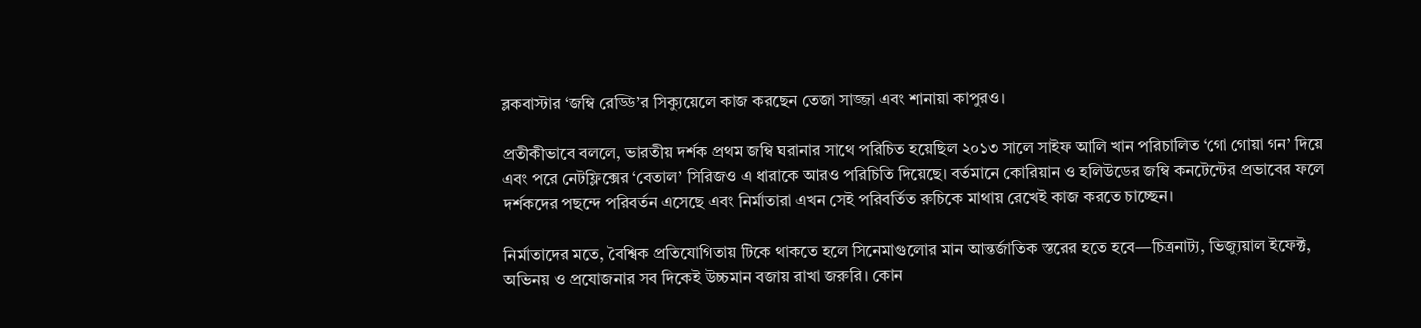ব্লকবাস্টার ‘জম্বি রেড্ডি’র সিক্যুয়েলে কাজ করছেন তেজা সাজ্জা এবং শানায়া কাপুরও।

প্রতীকীভাবে বললে, ভারতীয় দর্শক প্রথম জম্বি ঘরানার সাথে পরিচিত হয়েছিল ২০১৩ সালে সাইফ আলি খান পরিচালিত ‘গো গোয়া গন’ দিয়ে এবং পরে নেটফ্লিক্সের ‘বেতাল’ সিরিজও এ ধারাকে আরও পরিচিতি দিয়েছে। বর্তমানে কোরিয়ান ও হলিউডের জম্বি কনটেন্টের প্রভাবের ফলে দর্শকদের পছন্দে পরিবর্তন এসেছে এবং নির্মাতারা এখন সেই পরিবর্তিত রুচিকে মাথায় রেখেই কাজ করতে চাচ্ছেন।

নির্মাতাদের মতে, বৈশ্বিক প্রতিযোগিতায় টিকে থাকতে হলে সিনেমাগুলোর মান আন্তর্জাতিক স্তরের হতে হবে—চিত্রনাট্য, ভিজ্যুয়াল ইফেক্ট, অভিনয় ও প্রযোজনার সব দিকেই উচ্চমান বজায় রাখা জরুরি। কোন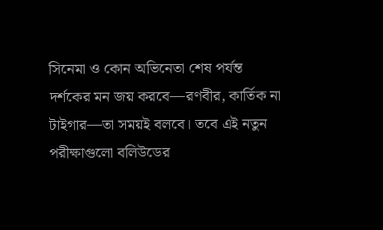সিনেমা ও কোন অভিনেতা শেষ পর্যন্ত দর্শকের মন জয় করবে—রণবীর, কার্তিক না টাইগার—তা সময়ই বলবে। তবে এই নতুন পরীক্ষাগুলো বলিউডের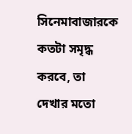সিনেমাবাজারকে কতটা সমৃদ্ধ করবে, তা দেখার মতো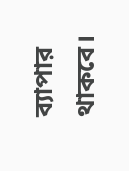ব্যাপার থাকবে।